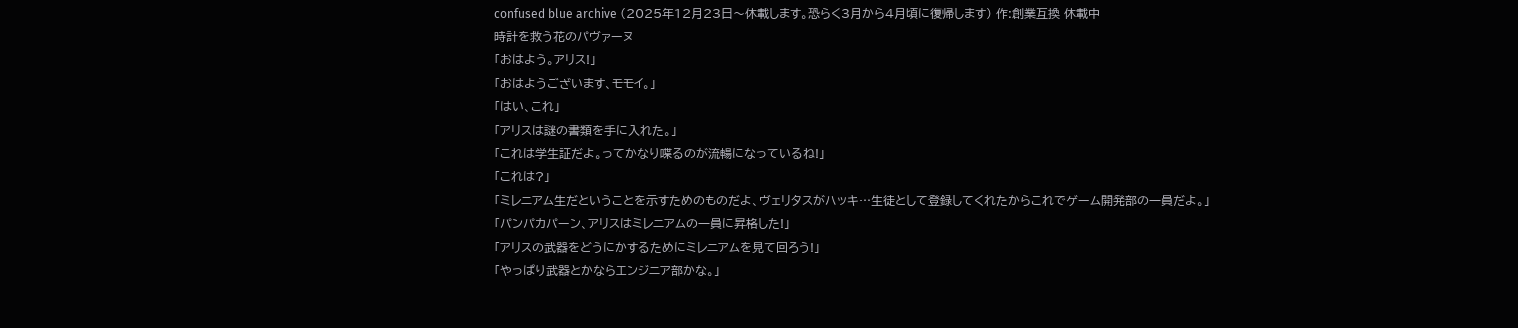confused blue archive (2025年12月23日〜休載します。恐らく3月から4月頃に復帰します) 作:創業互換 休載中
時計を救う花のパヴァーヌ
「おはよう。アリス!」
「おはようございます、モモイ。」
「はい、これ」
「アリスは謎の書類を手に入れた。」
「これは学生証だよ。ってかなり喋るのが流暢になっているね!」
「これは?」
「ミレニアム生だということを示すためのものだよ、ヴェリタスがハッキ…生徒として登録してくれたからこれでゲーム開発部の一員だよ。」
「パンパカパーン、アリスはミレニアムの一員に昇格した!」
「アリスの武器をどうにかするためにミレニアムを見て回ろう!」
「やっぱり武器とかならエンジニア部かな。」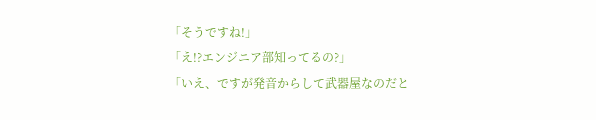「そうですね!」
「え!?エンジニア部知ってるの?」
「いえ、ですが発音からして武器屋なのだと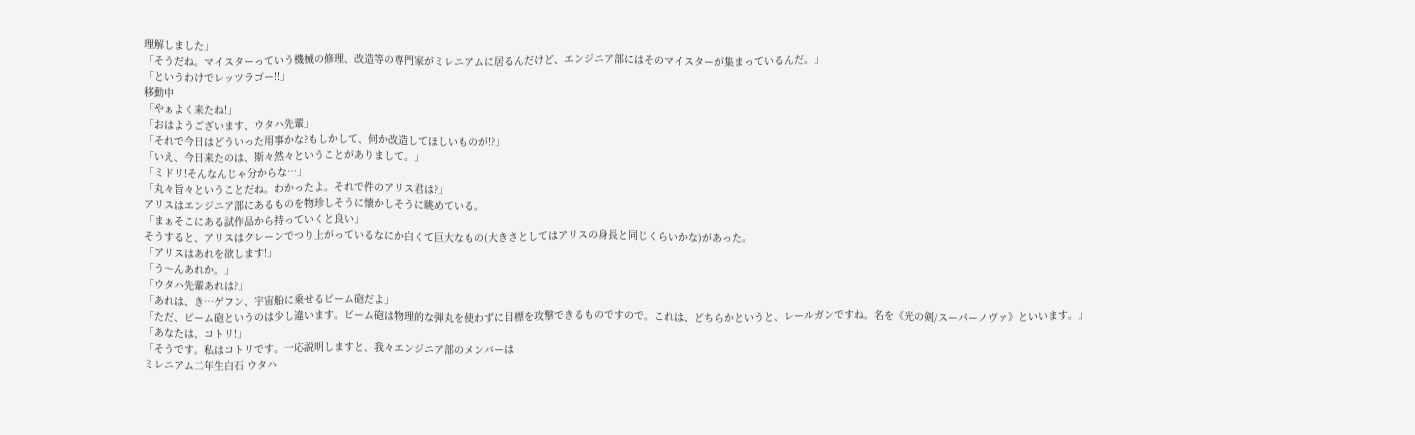理解しました」
「そうだね。マイスターっていう機械の修理、改造等の専門家がミレニアムに居るんだけど、エンジニア部にはそのマイスターが集まっているんだ。」
「というわけでレッツラゴー!!」
移動中
「やぁよく来たね!」
「おはようございます、ウタハ先輩」
「それで今日はどういった用事かな?もしかして、何か改造してほしいものが!?」
「いえ、今日来たのは、斯々然々ということがありまして。」
「ミドリ!そんなんじゃ分からな…」
「丸々旨々ということだね。わかったよ。それで件のアリス君は?」
アリスはエンジニア部にあるものを物珍しそうに懐かしそうに眺めている。
「まぁそこにある試作品から持っていくと良い」
そうすると、アリスはクレーンでつり上がっているなにか白くて巨大なもの(大きさとしてはアリスの身長と同じくらいかな)があった。
「アリスはあれを欲します!」
「う〜んあれか。」
「ウタハ先輩あれは?」
「あれは、き…ゲフン、宇宙船に乗せるビーム砲だよ」
「ただ、ビーム砲というのは少し違います。ビーム砲は物理的な弾丸を使わずに目標を攻撃できるものですので。これは、どちらかというと、レールガンですね。名を《光の剣/スーパーノヴァ》といいます。」
「あなたは、コトリ!」
「そうです。私はコトリです。一応説明しますと、我々エンジニア部のメンバーは
ミレニアム二年生白石 ウタハ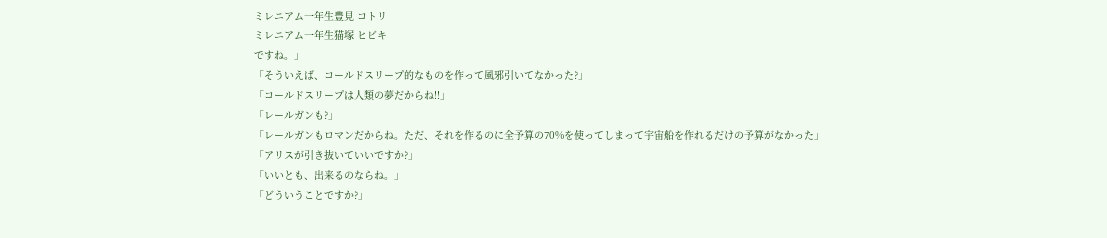ミレニアム一年生豊見 コトリ
ミレニアム一年生猫塚 ヒビキ
ですね。」
「そういえば、コールドスリープ的なものを作って風邪引いてなかった?」
「コールドスリープは人類の夢だからね!!」
「レールガンも?」
「レールガンもロマンだからね。ただ、それを作るのに全予算の70%を使ってしまって宇宙船を作れるだけの予算がなかった」
「アリスが引き抜いていいですか?」
「いいとも、出来るのならね。」
「どういうことですか?」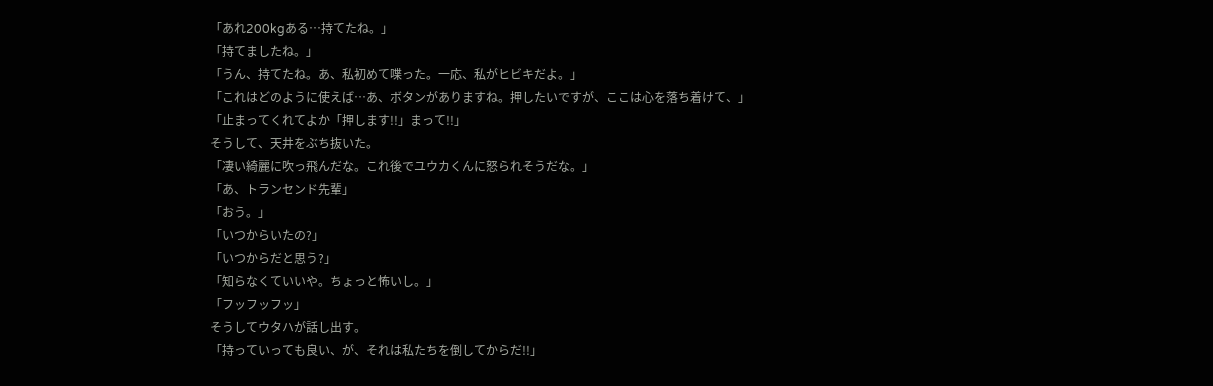「あれ200kgある…持てたね。」
「持てましたね。」
「うん、持てたね。あ、私初めて喋った。一応、私がヒビキだよ。」
「これはどのように使えば…あ、ボタンがありますね。押したいですが、ここは心を落ち着けて、」
「止まってくれてよか「押します!!」まって!!」
そうして、天井をぶち抜いた。
「凄い綺麗に吹っ飛んだな。これ後でユウカくんに怒られそうだな。」
「あ、トランセンド先輩」
「おう。」
「いつからいたの?」
「いつからだと思う?」
「知らなくていいや。ちょっと怖いし。」
「フッフッフッ」
そうしてウタハが話し出す。
「持っていっても良い、が、それは私たちを倒してからだ!!」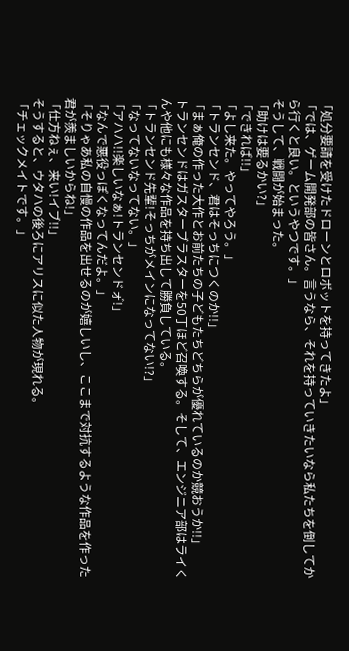「処分要請を受けたドローンとロボットを持ってきたよ」
「では、ゲーム開発部の皆さん。言うなら、それを持っていきたいなら私たちを倒してから行くと良い。というやつです。」
そうして、戦闘が始まった。
「助けは要るかい?」
「できれば!!」
「よし来た。やってやろう。」
「トランセンド、君はそっちにつくのか!!」
「まぁ俺の作った大作とお前たちの子どもたちどちらが優れているのか競おうか!!」
トランセンドはガスターブラスターを50丁ほど召喚する。そして、エンジニア部はライくんや他にも様々な作品を持ち出して勝負している。
「トランセンド先輩!そっちがメインになってない!?」
「なってないなってない。」
「アハハ!!楽しいなぁ!トランセンドォ゙!」
「なんで悪役っぽくなってんだよ。」
「そりゃあ私の自慢の作品を出せるのが嬉しいし、ここまで対抗するような作品を作った君が羨ましいからね!」
「仕方ねぇ、来い!イブ!!」
そうすると、ウタハの後ろにアリスに似た人物が現れる。
「チェックメイトです。」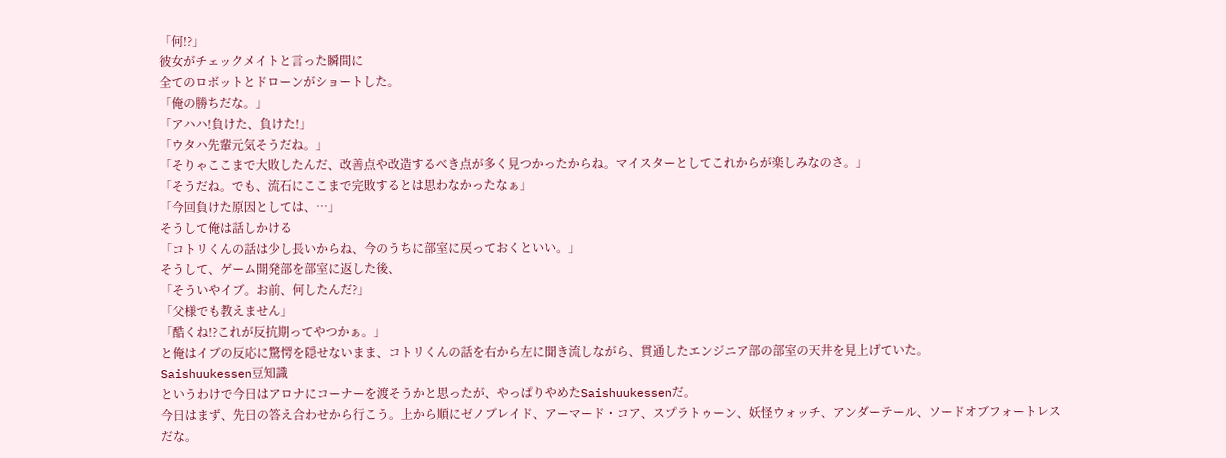「何!?」
彼女がチェックメイトと言った瞬間に
全てのロボットとドローンがショートした。
「俺の勝ちだな。」
「アハハ!負けた、負けた!」
「ウタハ先輩元気そうだね。」
「そりゃここまで大敗したんだ、改善点や改造するべき点が多く見つかったからね。マイスターとしてこれからが楽しみなのさ。」
「そうだね。でも、流石にここまで完敗するとは思わなかったなぁ」
「今回負けた原因としては、…」
そうして俺は話しかける
「コトリくんの話は少し長いからね、今のうちに部室に戻っておくといい。」
そうして、ゲーム開発部を部室に返した後、
「そういやイブ。お前、何したんだ?」
「父様でも教えません」
「酷くね!?これが反抗期ってやつかぁ。」
と俺はイブの反応に驚愕を隠せないまま、コトリくんの話を右から左に聞き流しながら、貫通したエンジニア部の部室の天井を見上げていた。
Saishuukessen豆知識
というわけで今日はアロナにコーナーを渡そうかと思ったが、やっぱりやめたSaishuukessenだ。
今日はまず、先日の答え合わせから行こう。上から順にゼノブレイド、アーマード・コア、スプラトゥーン、妖怪ウォッチ、アンダーテール、ソードオブフォートレス
だな。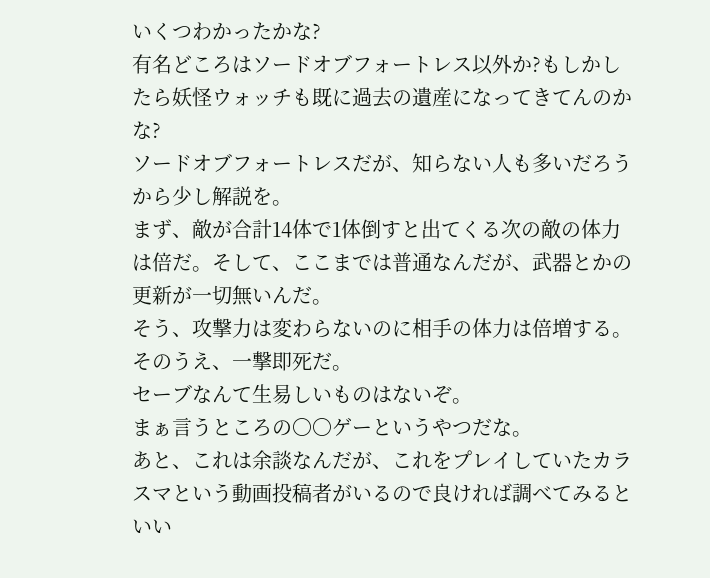いくつわかったかな?
有名どころはソードオブフォートレス以外か?もしかしたら妖怪ウォッチも既に過去の遺産になってきてんのかな?
ソードオブフォートレスだが、知らない人も多いだろうから少し解説を。
まず、敵が合計14体で1体倒すと出てくる次の敵の体力は倍だ。そして、ここまでは普通なんだが、武器とかの更新が一切無いんだ。
そう、攻撃力は変わらないのに相手の体力は倍増する。
そのうえ、一撃即死だ。
セーブなんて生易しいものはないぞ。
まぁ言うところの〇〇ゲーというやつだな。
あと、これは余談なんだが、これをプレイしていたカラスマという動画投稿者がいるので良ければ調べてみるといい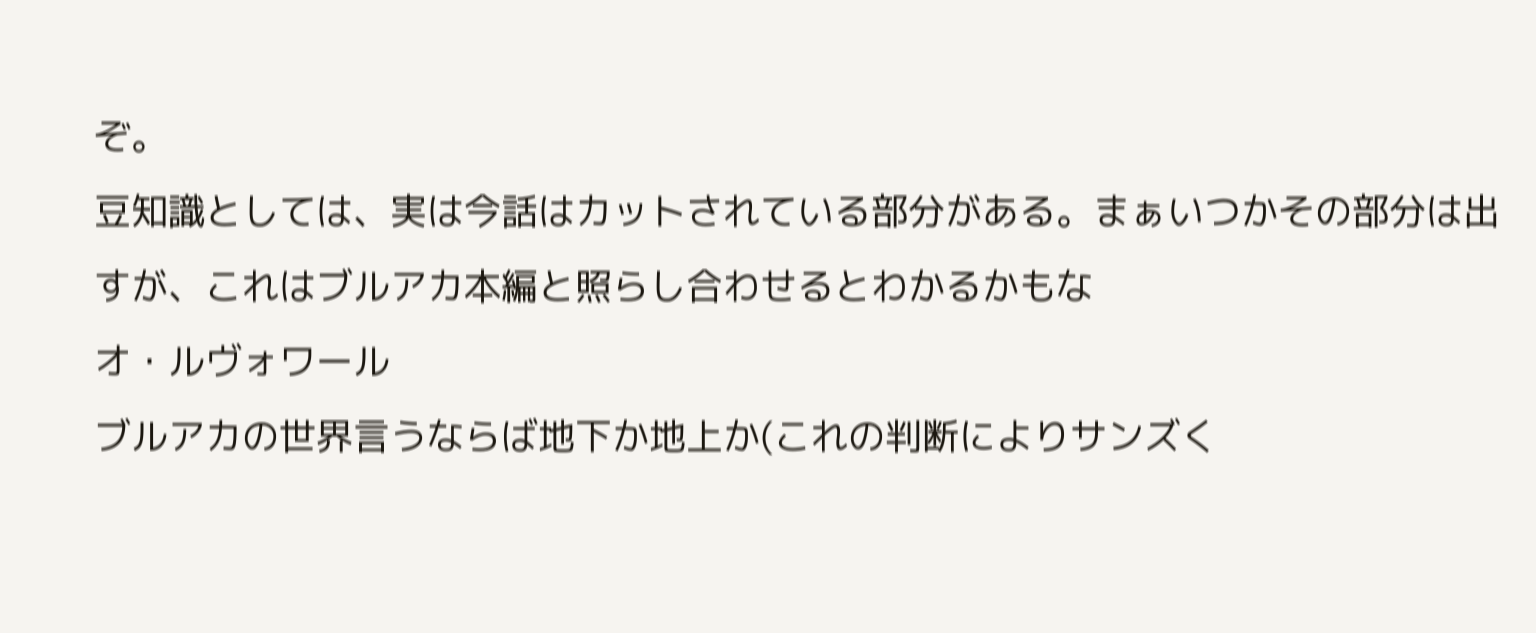ぞ。
豆知識としては、実は今話はカットされている部分がある。まぁいつかその部分は出すが、これはブルアカ本編と照らし合わせるとわかるかもな
オ・ルヴォワール
ブルアカの世界言うならば地下か地上か(これの判断によりサンズく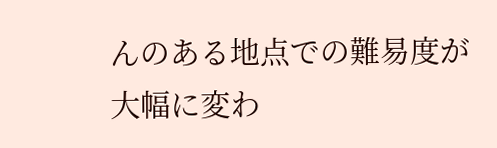んのある地点での難易度が大幅に変わ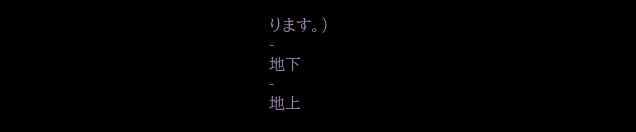ります。)
-
地下
-
地上